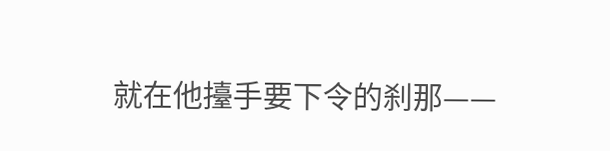就在他擡手要下令的刹那——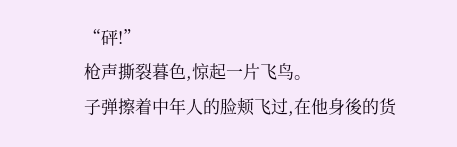“砰!”
枪声撕裂暮色,惊起一片飞鸟。
子弹擦着中年人的脸颊飞过,在他身後的货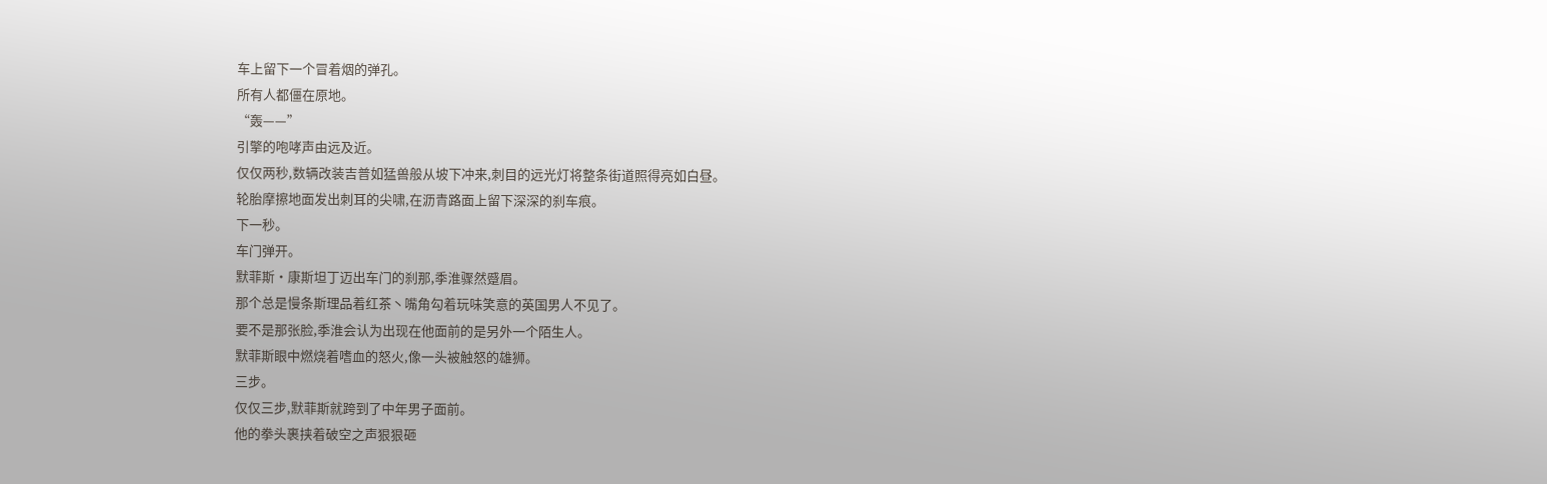车上留下一个冒着烟的弹孔。
所有人都僵在原地。
“轰——”
引擎的咆哮声由远及近。
仅仅两秒,数辆改装吉普如猛兽般从坡下冲来,刺目的远光灯将整条街道照得亮如白昼。
轮胎摩擦地面发出刺耳的尖啸,在沥青路面上留下深深的刹车痕。
下一秒。
车门弹开。
默菲斯·康斯坦丁迈出车门的刹那,季淮骤然蹙眉。
那个总是慢条斯理品着红茶丶嘴角勾着玩味笑意的英国男人不见了。
要不是那张脸,季淮会认为出现在他面前的是另外一个陌生人。
默菲斯眼中燃烧着嗜血的怒火,像一头被触怒的雄狮。
三步。
仅仅三步,默菲斯就跨到了中年男子面前。
他的拳头裹挟着破空之声狠狠砸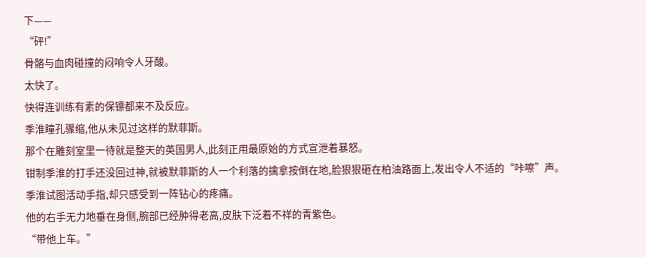下——
“砰!”
骨骼与血肉碰撞的闷响令人牙酸。
太快了。
快得连训练有素的保镖都来不及反应。
季淮瞳孔骤缩,他从未见过这样的默菲斯。
那个在雕刻室里一待就是整天的英国男人,此刻正用最原始的方式宣泄着暴怒。
钳制季淮的打手还没回过神,就被默菲斯的人一个利落的擒拿按倒在地,脸狠狠砸在柏油路面上,发出令人不适的“咔嚓”声。
季淮试图活动手指,却只感受到一阵钻心的疼痛。
他的右手无力地垂在身侧,腕部已经肿得老高,皮肤下泛着不祥的青紫色。
“带他上车。”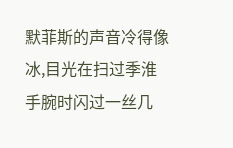默菲斯的声音冷得像冰,目光在扫过季淮手腕时闪过一丝几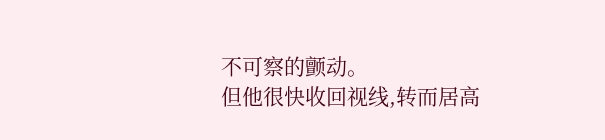不可察的颤动。
但他很快收回视线,转而居高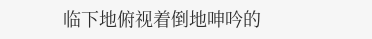临下地俯视着倒地呻吟的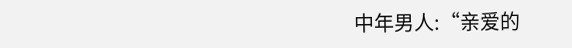中年男人:“亲爱的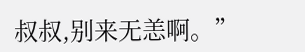叔叔,别来无恙啊。”